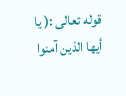قوله تعالى :( يا أيها الذين آمنوا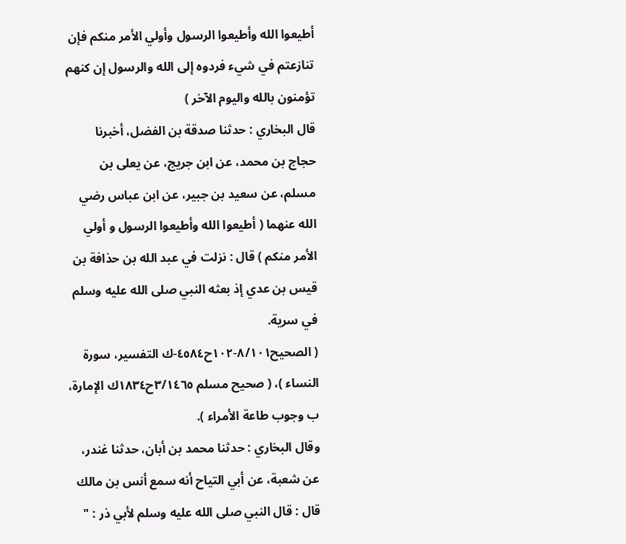أطيعوا الله وأطيعوا الرسول وأولي الأمر منكم فإن تنازعتم في شيء فردوه إلى الله والرسول إن كنهم تؤمنون بالله واليوم الآخر )
قال البخاري : حدثنا صدقة بن الفضل، أخبرنا حجاج بن محمد، عن ابن جريج، عن يعلى بن مسلم، عن سعيد بن جبير، عن ابن عباس رضي الله عنهما ( أطيعوا الله وأطيعوا الرسول و أولي الأمر منكم ) قال : نزلت في عبد الله بن حذافة بن قيس بن عدي إذ بعثه النبي صلى الله عليه وسلم في سرية.
( الصحيح٨/١٠١-١٠٢ح٤٥٨٤-ك التفسير، سورة النساء )، ( صحيح مسلم ٣/١٤٦٥ح١٨٣٤ك الإمارة، ب وجوب طاعة الأمراء ).
وقال البخاري : حدثنا محمد بن أبان، حدثنا غندر، عن شعبة، عن أبي التياح أنه سمع أنس بن مالك قال : قال النبي صلى الله عليه وسلم لأبي ذر : "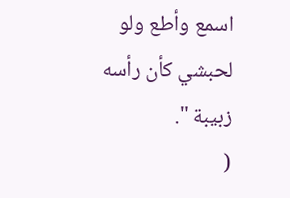اسمع وأطع ولو لحبشي كأن رأسه زبيبة ".
(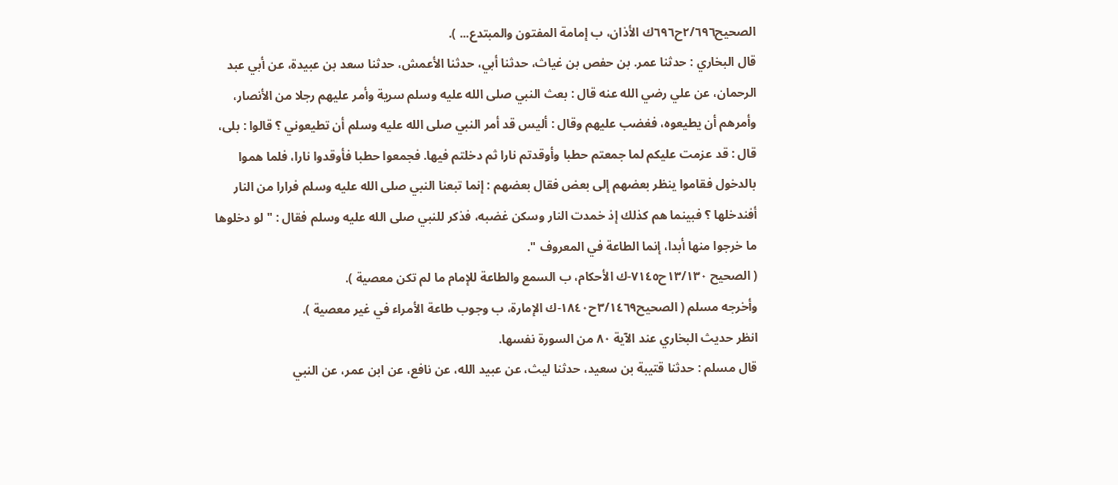الصحيح٢/٦٩٦ح٦٩٦ك الأذان، ب إمامة المفتون والمبتدع... ).
قال البخاري : حدثنا عمر. بن حفص بن غياث، حدثنا أبي، حدثنا الأعمش، حدثنا سعد بن عبيدة، عن أبي عبد الرحمان، عن علي رضي الله عنه قال : بعث النبي صلى الله عليه وسلم سرية وأمر عليهم رجلا من الأنصار، وأمرهم أن يطيعوه، فغضب عليهم وقال : أليس قد أمر النبي صلى الله عليه وسلم أن تطيعوني ؟ قالوا : بلى، قال : قد عزمت عليكم لما جمعتم حطبا وأوقدتم نارا ثم دخلتم فيها. فجمعوا حطبا فأوقدوا نارا، فلما هموا بالدخول فقاموا ينظر بعضهم إلى بعض فقال بعضهم : إنما تبعنا النبي صلى الله عليه وسلم فرارا من النار أفندخلها ؟ فبينما هم كذلك إذ خمدت النار وسكن غضبه، فذكر للنبي صلى الله عليه وسلم فقال : " لو دخلوها ما خرجوا منها أبدا، إنما الطاعة في المعروف ".
( الصحيح ١٣/١٣٠ح٧١٤٥-ك الأحكام، ب السمع والطاعة للإمام ما لم تكن معصية ).
وأخرجه مسلم ( الصحيح٣/١٤٦٩ح١٨٤٠-ك الإمارة، ب وجوب طاعة الأمراء في غير معصية ).
انظر حديث البخاري عند الآية ٨٠ من السورة نفسها.
قال مسلم : حدثنا قتيبة بن سعيد، حدثنا ليث، عن عبيد الله، عن نافع، عن ابن عمر، عن النبي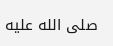صلى الله عليه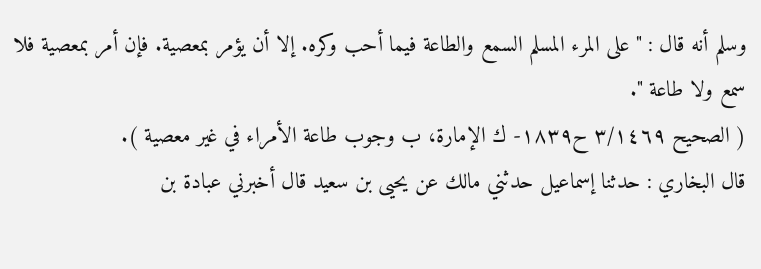وسلم أنه قال : " على المرء المسلم السمع والطاعة فيما أحب وكره. إلا أن يؤمر بمعصية. فإن أمر بمعصية فلا سمع ولا طاعة ".
( الصحيح ٣/١٤٦٩ ح١٨٣٩- ك الإمارة، ب وجوب طاعة الأمراء في غير معصية ).
قال البخاري : حدثنا إسماعيل حدثني مالك عن يحيى بن سعيد قال أخبرني عبادة بن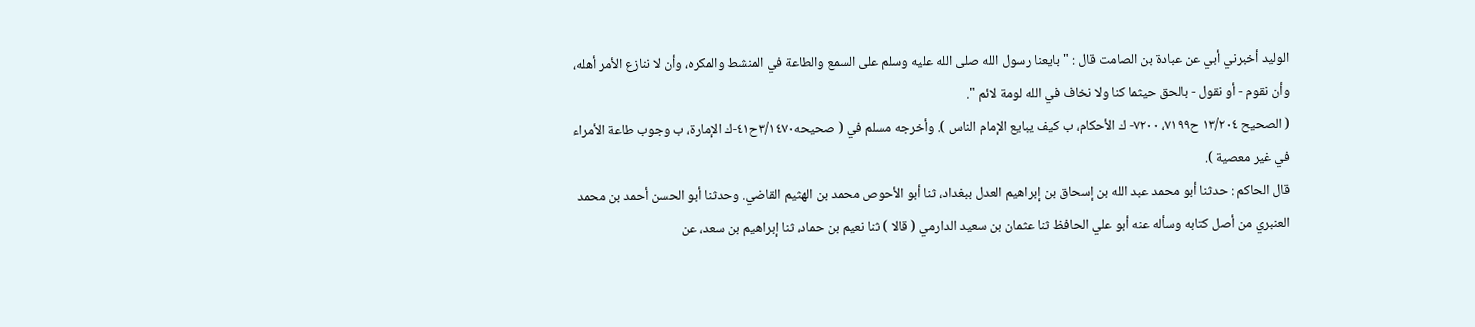الوليد أخبرني أبي عن عبادة بن الصامت قال : " بايعنا رسول الله صلى الله عليه وسلم على السمع والطاعة في المنشط والمكره، وأن لا ننازع الأمر أهله، وأن نقوم - أو نقول - بالحق حيثما كنا ولا نخاف في الله لومة لائم ".
( الصحيح ١٣/٢٠٤ ح٧١٩٩، ٧٢٠٠- ك الأحكام، ب كيف يبايع الإمام الناس ). وأخرجه مسلم في ( صحيحه٣/١٤٧٠ح٤١-ك الإمارة، ب وجوب طاعة الأمراء في غير معصية ).
قال الحاكم : حدثنا أبو محمد عبد الله بن إسحاق بن إبراهيم العدل ببغداد، ثنا أبو الأحوص محمد بن الهثيم القاضي. وحدثنا أبو الحسن أحمد بن محمد العنبري من أصل كتابه وسأله عنه أبو علي الحافظ ثنا عثمان بن سعيد الدارمي ( قالا ) ثنا نعيم بن حماد، ثنا إبراهيم بن سعد، عن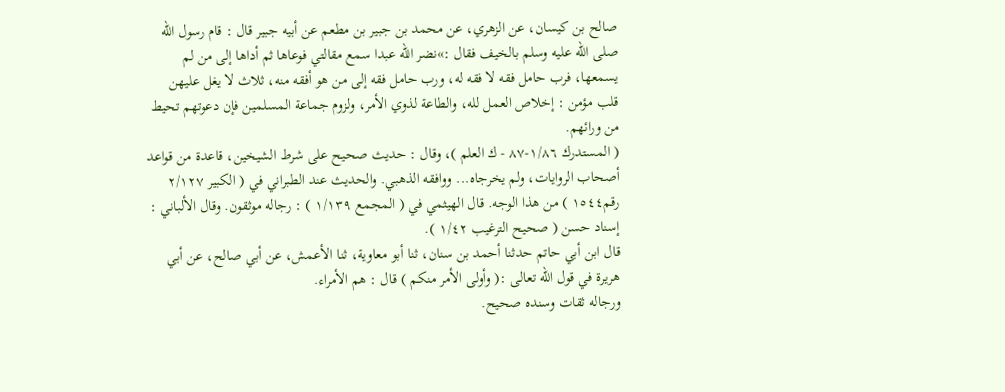صالح بن كيسان، عن الزهري، عن محمد بن جبير بن مطعم عن أبيه جبير قال : قام رسول الله صلى الله عليه وسلم بالخيف فقال :»نضر الله عبدا سمع مقالتي فوعاها ثم أداها إلى من لم يسمعها، فرب حامل فقه لا فقه له، ورب حامل فقه إلى من هو أفقه منه، ثلاث لا يغل عليهن قلب مؤمن : إخلاص العمل لله، والطاعة لذوي الأمر، ولزوم جماعة المسلمين فإن دعوتهم تحيط من ورائهم.
( المستدرك ١/٨٦-٨٧ - ك العلم )، وقال : حديث صحيح على شرط الشيخين، قاعدة من قواعد أصحاب الروايات، ولم يخرجاه... ووافقه الذهبي. والحديث عند الطبراني في ( الكبير ٢/١٢٧ رقم١٥٤٤ ) من هذا الوجه. قال الهيثمي في ( المجمع ١/١٣٩ ) : رجاله موثقون. وقال الألباني : إسناد حسن ( صحيح الترغيب ١/٤٢ ).
قال ابن أبي حاتم حدثنا أحمد بن سنان، ثنا أبو معاوية، ثنا الأعمش، عن أبي صالح، عن أبي هريرة في قول الله تعالى :( وأولى الأمر منكم ) قال : هم الأمراء.
ورجاله ثقات وسنده صحيح.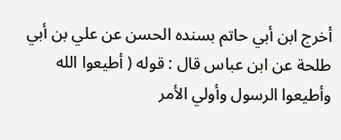أخرج ابن أبي حاتم بسنده الحسن عن علي بن أبي طلحة عن ابن عباس قال : قوله ( أطيعوا الله وأطيعوا الرسول وأولي الأمر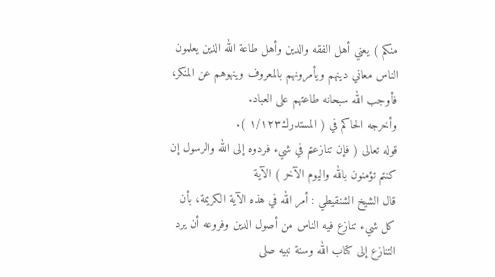منكم ) يعني أهل الفقه والدين وأهل طاعة الله الذين يعلمون الناس معاني دينهم ويأمرونهم بالمعروف وينهوهم عن المنكر، فأوجب الله سبحانه طاعتهم على العباد.
وأخرجه الحاكم في ( المستدرك١/١٢٣ ).
قوله تعالى ( فإن تنازعتم في شيء فردوه إلى الله والرسول إن كنتم تؤمنون بالله واليوم الآخر ) الآية
قال الشيخ الشنقيطي : أمر الله في هذه الآية الكريمة، بأن كل شيء تنازع فيه الناس من أصول الدين وفروعه أن يرد التنازع إلى كتاب الله وسنة نبيه صلى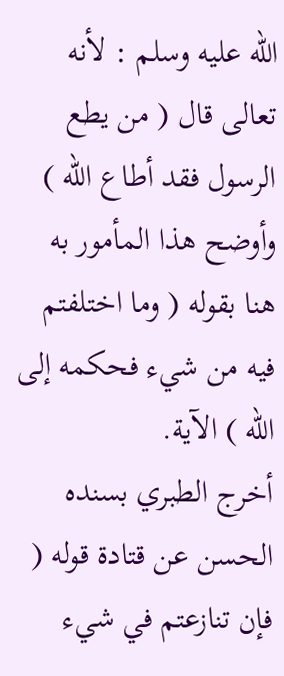الله عليه وسلم : لأنه تعالى قال ( من يطع الرسول فقد أطاع الله ) وأوضح هذا المأمور به هنا بقوله ( وما اختلفتم فيه من شيء فحكمه إلى الله ) الآية.
أخرج الطبري بسنده الحسن عن قتادة قوله ( فإن تنازعتم في شيء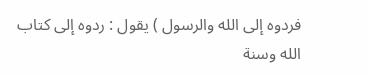فردوه إلى الله والرسول ) يقول : ردوه إلى كتاب الله وسنة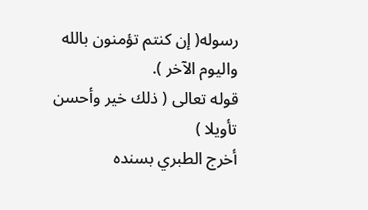رسوله( إن كنتم تؤمنون بالله واليوم الآخر ).
قوله تعالى ( ذلك خير وأحسن تأويلا )
أخرج الطبري بسنده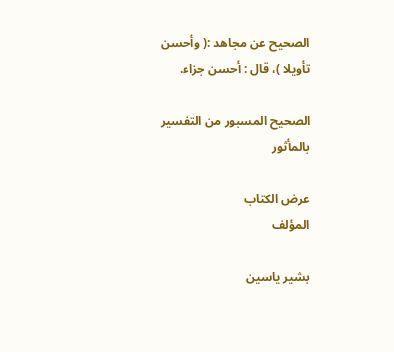الصحيح عن مجاهد :( وأحسن تأويلا )، قال : أحسن جزاء.

الصحيح المسبور من التفسير بالمأثور

عرض الكتاب
المؤلف

بشير ياسين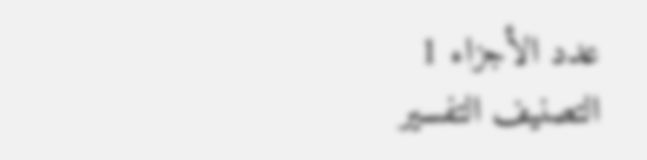عدد الأجزاء 1
التصنيف التفسير